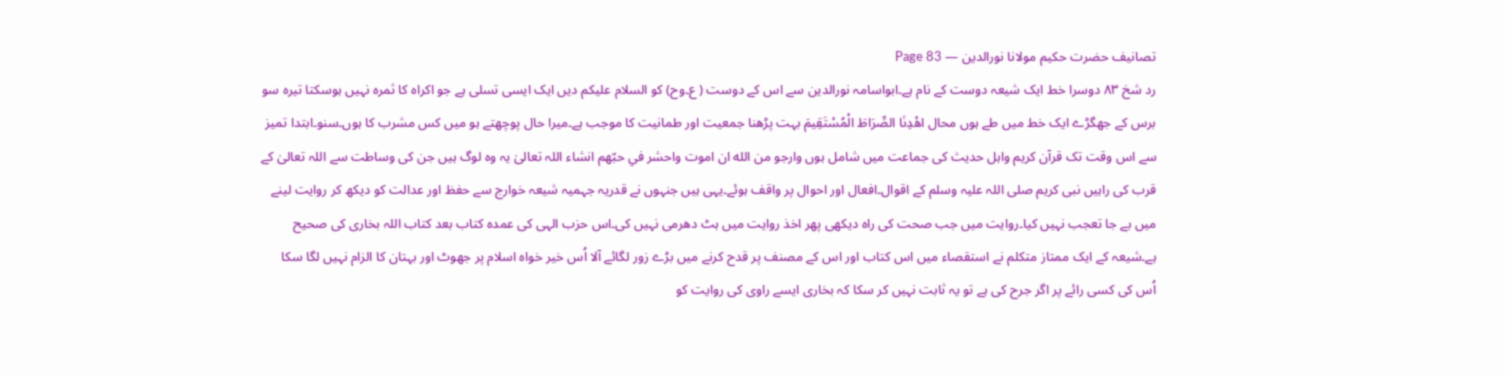تصانیف حضرت حکیم مولانا نورالدین — Page 83
رد شخ ۸۳ دوسرا خط ایک شیعہ دوست کے نام ہے۔ابواسامہ نورالدین سے اس کے دوست ( ع۔وح) کو السلام علیکم دیں ایک ایسی تسلی ہے جو اکراہ کا ثمرہ نہیں ہوسکتا تیرہ سو برس کے جھگڑے ایک خط میں طے ہوں محال اهْدِنَا الصِّرَاطَ الْمُسْتَقِيمَ بہت پڑھنا جمعیت اور طمانیت کا موجب ہے۔میرا حال پوچھتے ہو میں کس مشرب کا ہوں۔سنو۔ابتدا تمیز سے اس وقت تک قرآن کریم واہل حدیث کی جماعت میں شامل ہوں وارجو من الله ان اموت واحشر في حبّهم انشاء اللہ تعالیٰ یہ وہ لوگ ہیں جن کی وساطت سے اللہ تعالیٰ کے قرب کی راہیں نبی کریم صلی اللہ علیہ وسلم کے اقوال۔افعال اور احوال پر واقف ہوئے۔یہی ہیں جنہوں نے قدریہ جہمیہ شیعہ خوارج سے حفظ اور عدالت کو دیکھ کر روایت لینے میں بے جا تعجب نہیں کیا۔روایت میں جب صحت کی راہ دیکھی پھر اخذ روایت میں ہٹ دھرمی نہیں کی۔اس حزب الہی کی عمدہ کتاب بعد کتاب اللہ بخاری کی صحیح ہے۔شیعہ کے ایک ممتاز متکلم نے استقصاء میں اس کتاب اور اس کے مصنف پر قدح کرنے میں بڑے زور لگائے آلا اُس خیر خواہ اسلام پر جھوٹ اور بہتان کا الزام نہیں لگا سکا اُس کی کسی رائے پر اگر جرح کی ہے تو یہ ثابت نہیں کر سکا کہ بخاری ایسے راوی کی روایت کو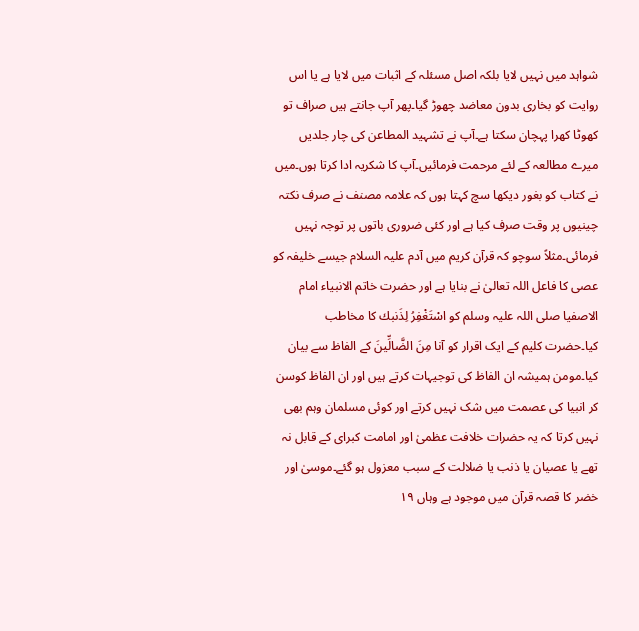شواہد میں نہیں لایا بلکہ اصل مسئلہ کے اثبات میں لایا ہے یا اس روایت کو بخاری بدون معاضد چھوڑ گیا۔پھر آپ جانتے ہیں صراف تو کھوٹا کھرا پہچان سکتا ہے۔آپ نے تشہید المطاعن کی چار جلدیں میرے مطالعہ کے لئے مرحمت فرمائیں۔آپ کا شکریہ ادا کرتا ہوں۔میں نے کتاب کو بغور دیکھا سچ کہتا ہوں کہ علامہ مصنف نے صرف نکتہ چینیوں پر وقت صرف کیا ہے اور کئی ضروری باتوں پر توجہ نہیں فرمائی۔مثلاً سوچو کہ قرآن کریم میں آدم علیہ السلام جیسے خلیفہ کو عصی کا فاعل اللہ تعالیٰ نے بنایا ہے اور حضرت خاتم الانبیاء امام الاصفیا صلی اللہ علیہ وسلم کو اسْتَغْفِرُ لِذَنبك کا مخاطب کیا۔حضرت کلیم کے ایک اقرار کو آنا مِنَ الضَّالِّينَ کے الفاظ سے بیان کیا۔مومن ہمیشہ ان الفاظ کی توجیہات کرتے ہیں اور ان الفاظ کوسن کر انبیا کی عصمت میں شک نہیں کرتے اور کوئی مسلمان وہم بھی نہیں کرتا کہ یہ حضرات خلافت عظمیٰ اور امامت کبرای کے قابل نہ تھے یا عصیان یا ذنب یا ضلالت کے سبب معزول ہو گئے۔موسیٰ اور خضر کا قصہ قرآن میں موجود ہے وہاں ۱۹